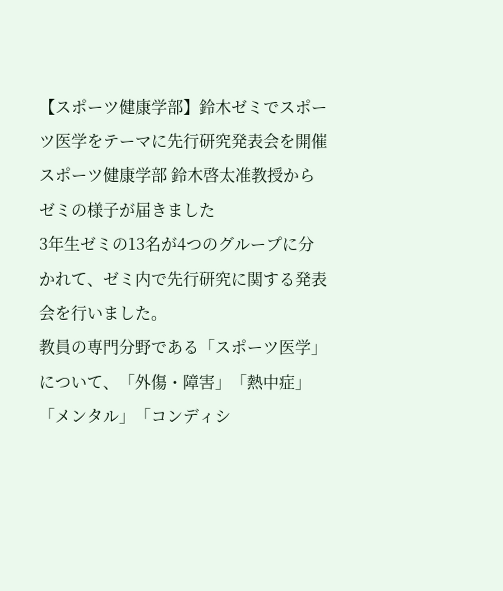【スポーツ健康学部】鈴木ゼミでスポーツ医学をテーマに先行研究発表会を開催
スポーツ健康学部 鈴木啓太准教授からゼミの様子が届きました
3年生ゼミの13名が4つのグループに分かれて、ゼミ内で先行研究に関する発表会を行いました。
教員の専門分野である「スポーツ医学」について、「外傷・障害」「熱中症」「メンタル」「コンディシ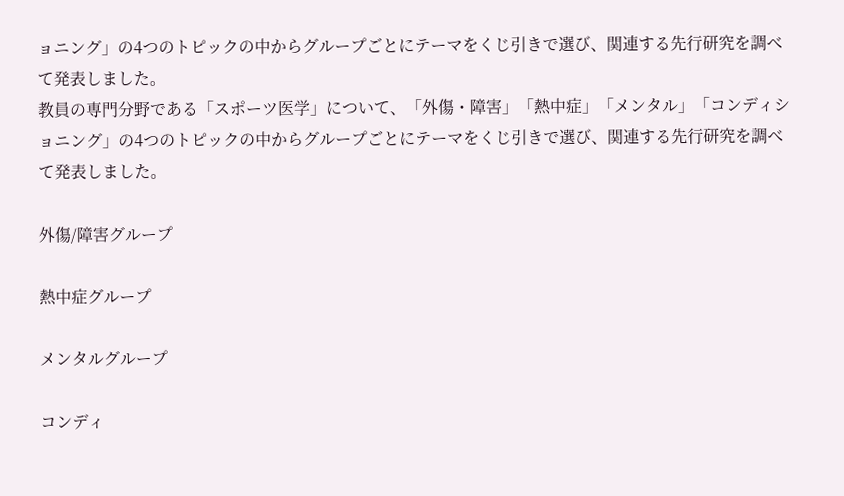ョニング」の4つのトピックの中からグループごとにテーマをくじ引きで選び、関連する先行研究を調べて発表しました。
教員の専門分野である「スポーツ医学」について、「外傷・障害」「熱中症」「メンタル」「コンディショニング」の4つのトピックの中からグループごとにテーマをくじ引きで選び、関連する先行研究を調べて発表しました。

外傷/障害グループ

熱中症グループ

メンタルグループ

コンディ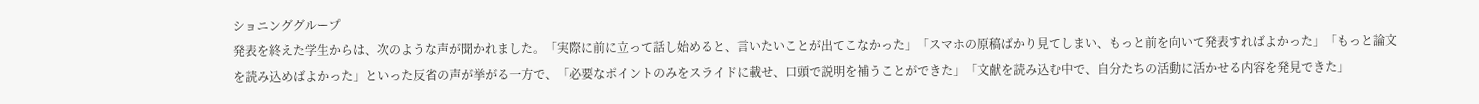ショニンググループ
発表を終えた学生からは、次のような声が聞かれました。「実際に前に立って話し始めると、言いたいことが出てこなかった」「スマホの原稿ばかり見てしまい、もっと前を向いて発表すればよかった」「もっと論文を読み込めばよかった」といった反省の声が挙がる一方で、「必要なポイントのみをスライドに載せ、口頭で説明を補うことができた」「文献を読み込む中で、自分たちの活動に活かせる内容を発見できた」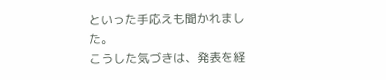といった手応えも聞かれました。
こうした気づきは、発表を経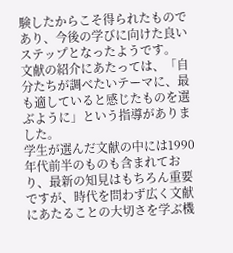験したからこそ得られたものであり、今後の学びに向けた良いステップとなったようです。
文献の紹介にあたっては、「自分たちが調べたいテーマに、最も適していると感じたものを選ぶように」という指導がありました。
学生が選んだ文献の中には1990年代前半のものも含まれており、最新の知見はもちろん重要ですが、時代を問わず広く文献にあたることの大切さを学ぶ機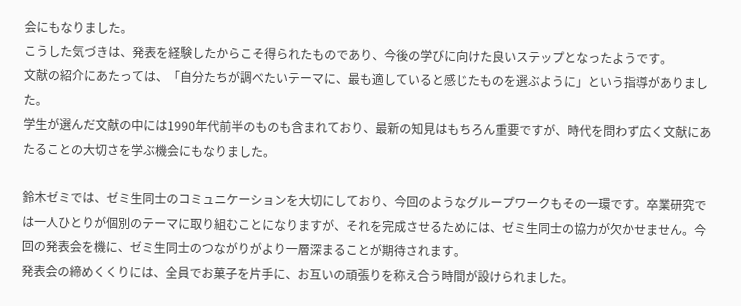会にもなりました。
こうした気づきは、発表を経験したからこそ得られたものであり、今後の学びに向けた良いステップとなったようです。
文献の紹介にあたっては、「自分たちが調べたいテーマに、最も適していると感じたものを選ぶように」という指導がありました。
学生が選んだ文献の中には1990年代前半のものも含まれており、最新の知見はもちろん重要ですが、時代を問わず広く文献にあたることの大切さを学ぶ機会にもなりました。

鈴木ゼミでは、ゼミ生同士のコミュニケーションを大切にしており、今回のようなグループワークもその一環です。卒業研究では一人ひとりが個別のテーマに取り組むことになりますが、それを完成させるためには、ゼミ生同士の協力が欠かせません。今回の発表会を機に、ゼミ生同士のつながりがより一層深まることが期待されます。
発表会の締めくくりには、全員でお菓子を片手に、お互いの頑張りを称え合う時間が設けられました。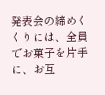発表会の締めくくりには、全員でお菓子を片手に、お互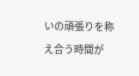いの頑張りを称え合う時間が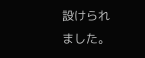設けられました。